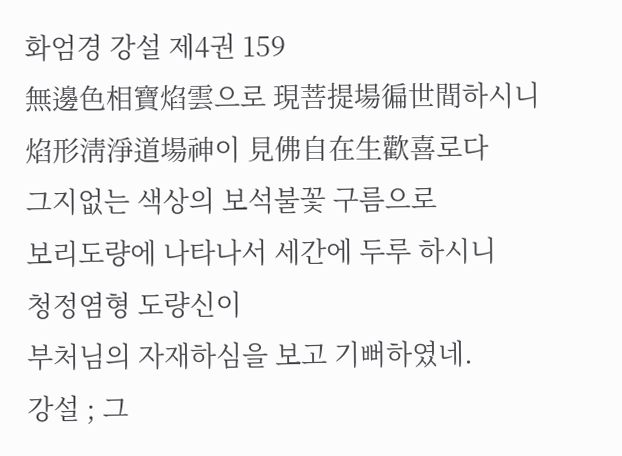화엄경 강설 제4권 159
無邊色相寶焰雲으로 現菩提場徧世間하시니
焰形淸淨道場神이 見佛自在生歡喜로다
그지없는 색상의 보석불꽃 구름으로
보리도량에 나타나서 세간에 두루 하시니
청정염형 도량신이
부처님의 자재하심을 보고 기뻐하였네.
강설 ; 그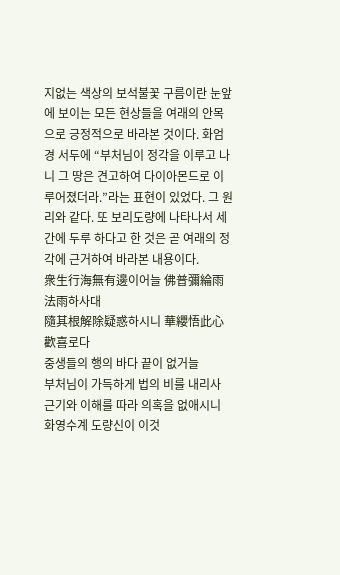지없는 색상의 보석불꽃 구름이란 눈앞에 보이는 모든 현상들을 여래의 안목으로 긍정적으로 바라본 것이다. 화엄경 서두에 “부처님이 정각을 이루고 나니 그 땅은 견고하여 다이아몬드로 이루어졌더라.”라는 표현이 있었다. 그 원리와 같다. 또 보리도량에 나타나서 세간에 두루 하다고 한 것은 곧 여래의 정각에 근거하여 바라본 내용이다.
衆生行海無有邊이어늘 佛普彌綸雨法雨하사대
隨其根解除疑惑하시니 華纓悟此心歡喜로다
중생들의 행의 바다 끝이 없거늘
부처님이 가득하게 법의 비를 내리사
근기와 이해를 따라 의혹을 없애시니
화영수계 도량신이 이것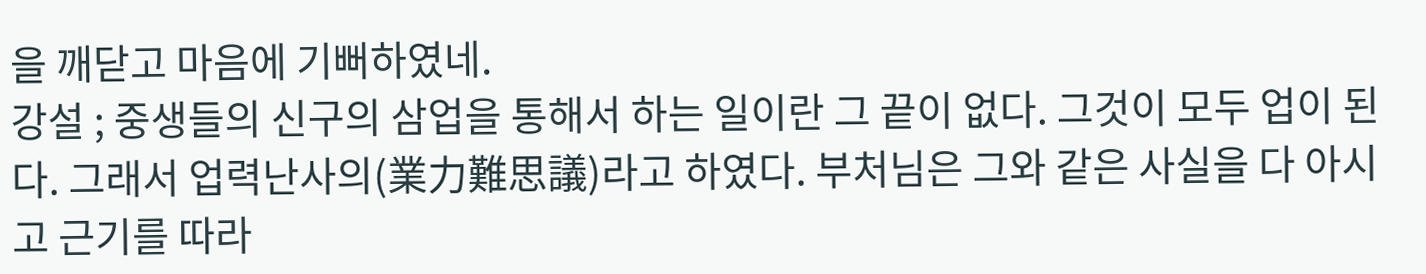을 깨닫고 마음에 기뻐하였네.
강설 ; 중생들의 신구의 삼업을 통해서 하는 일이란 그 끝이 없다. 그것이 모두 업이 된다. 그래서 업력난사의(業力難思議)라고 하였다. 부처님은 그와 같은 사실을 다 아시고 근기를 따라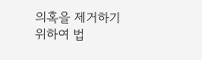의혹을 제거하기 위하여 법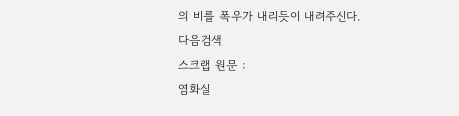의 비를 폭우가 내리듯이 내려주신다.
다음검색
스크랩 원문 :
염화실